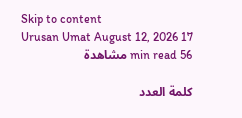Skip to content
Urusan Umat August 12, 2026 17 min read 56 مشاهدة

كلمة العدد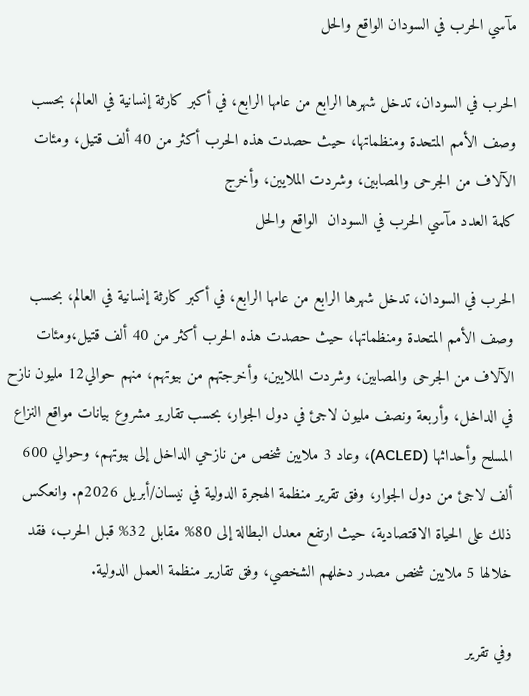مآسي الحرب في السودان الواقع والحل

الحرب في السودان، تدخل شهرها الرابع من عامها الرابع، في أكبر كارثة إنسانية في العالم، بحسب وصف الأمم المتحدة ومنظماتها، حيث حصدت هذه الحرب أكثر من 40 ألف قتيل، ومئات الآلاف من الجرحى والمصابين، وشردت الملايين، وأخرج
كلمة العدد مآسي الحرب في السودان  الواقع والحل

الحرب في السودان، تدخل شهرها الرابع من عامها الرابع، في أكبر كارثة إنسانية في العالم، بحسب وصف الأمم المتحدة ومنظماتها، حيث حصدت هذه الحرب أكثر من 40 ألف قتيل،ومئات الآلاف من الجرحى والمصابين، وشردت الملايين، وأخرجتهم من بيوتهم، منهم حوالي12 مليون نازح في الداخل، وأربعة ونصف مليون لاجئ في دول الجوار، بحسب تقارير مشروع بيانات مواقع النزاع المسلح وأحداثها (ACLED)، وعاد 3 ملايين شخص من نازحي الداخل إلى بيوتهم، وحوالي 600 ألف لاجئ من دول الجوار، وفق تقرير منظمة الهجرة الدولية في نيسان/أبريل 2026م. وانعكس ذلك على الحياة الاقتصادية، حيث ارتفع معدل البطالة إلى 80% مقابل 32% قبل الحرب، فقد خلالها 5 ملايين شخص مصدر دخلهم الشخصي، وفق تقارير منظمة العمل الدولية.

وفي تقرير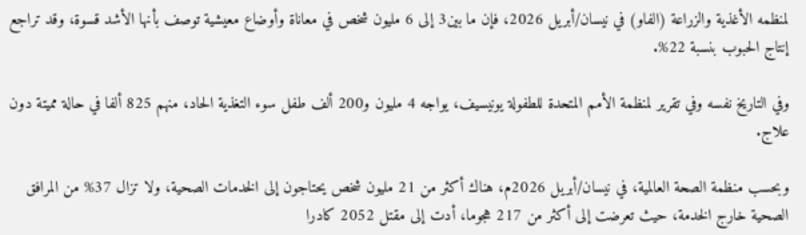لمنظمه الأغذية والزراعة (الفاو) في نيسان/أبريل 2026، فإن ما بين3 إلى 6 مليون شخص في معاناة وأوضاع معيشية توصف بأنها الأشد قسوة، وقد تراجع إنتاج الحبوب بنسبة 22%.

وفي التاريخ نفسه وفي تقرير لمنظمة الأمم المتحدة للطفولة يونيسيف، يواجه 4 مليون و200 ألف طفل سوء التغذية الحاد، منهم 825 ألفا في حالة مميتة دون علاج.

وبحسب منظمة الصحة العالمية، في نيسان/أبريل 2026م، هناك أكثر من 21 مليون شخص يحتاجون إلى الخدمات الصحية، ولا تزال 37% من المرافق الصحية خارج الخدمة، حيث تعرضت إلى أكثر من 217 هجوما، أدت إلى مقتل 2052 كادرا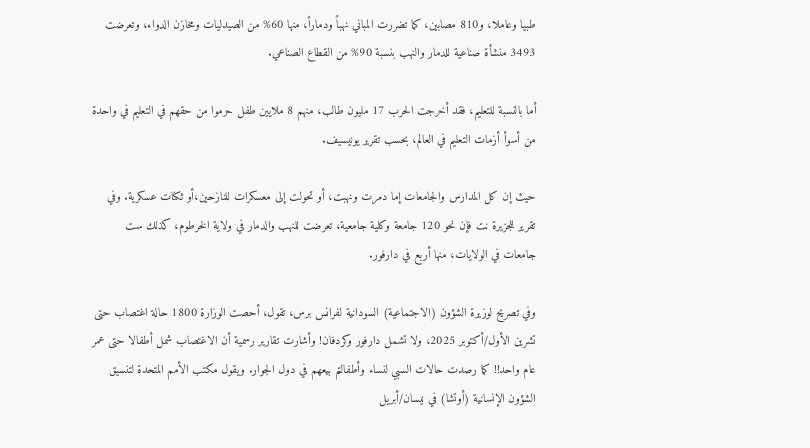طبيا وعاملا، و810 مصابين، كما تضررت المباني نهباً ودماراً، منها 60% من الصيدليات ومخازن الدواء، وتعرضت 3493 منشأة صناعية للدمار والنهب بنسبة 90% من القطاع الصناعي.

أما بالنسبة للتعليم، فقد أخرجت الحرب 17 مليون طالب، منهم 8 ملايين طفل حرموا من حقهم في التعليم في واحدة من أسوأ أزمات التعليم في العالم، بحسب تقرير يونيسيف.

حيث إن كل المدارس والجامعات إما دمرت ونهبت، أو تحولت إلى معسكرات للنازحين،أو ثكنات عسكرية. وفي تقرير للجزيرة نت فإن نحو 120 جامعة وكلية جامعية، تعرضت للنهب والدمار في ولاية الخرطوم، كذلك ست جامعات في الولايات، منها أربع في دارفور.

وفي تصريح لوزيرة الشؤون (الاجتماعية) السودانية لفرانس برس، تقول، أحصت الوزارة 1800 حالة اغتصاب حتى تشرين الأول/أكتوبر 2025، ولا تشمل دارفور وكردفان! وأشارت تقارير رسمية أن الاغتصاب شمل أطفالا حتى عمر عام واحد!! كما رصدت حالات السبي لنساء وأطفالتم بيعهم في دول الجوار. ويقول مكتب الأمم المتحدة لتنسيق الشؤون الإنسانية (أوتشا) في نيسان/أبريل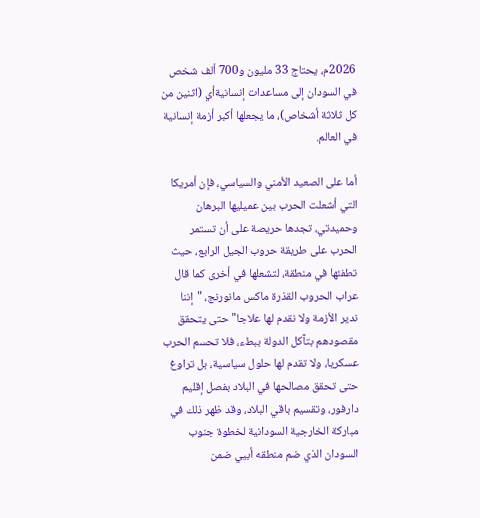2026م، يحتاج 33 مليون و700 ألف شخص في السودان إلى مساعدات إنسانيةأي (اثنين من كل ثلاثة أشخاص)، ما يجعلها أكبر أزمة إنسانية في العالم.

أما على الصعيد الأمني والسياسي، فإن أمريكا التي أشعلت الحرب بين عميليها البرهان وحميدتي، تجدها حريصة على أن تستمر الحرب على طريقة حروب الجيل الرابع، حيث تطفئها في منطقة، لتشعلها في أخرى كما قال عراب الحروب القذرة ماكس مانورنج، "إننا ندير الأزمة ولا نقدم لها علاجا" حتى يتحقق مقصودهم بتآكل الدولة ببطء، فلا تحسم الحرب عسكريا، ولا تقدم لها حلول سياسية، بل تراوغ حتى تحقق مصالحها في البلاد بفصل إقليم دارفور، وتقسيم باقي البلاد، وقد ظهر ذلك في مباركة الخارجية السودانية لخطوة جنوب السودان الذي ضم منطقه أبيي ضمن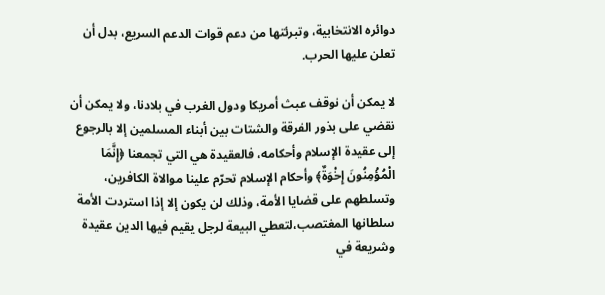دوائره الانتخابية، وتبرئتها من دعم قوات الدعم السريع، بدل أن تعلن عليها الحرب.

لا يمكن أن نوقف عبث أمريكا ودول الغرب في بلادنا، ولا يمكن أن نقضي على بذور الفرقة والشتات بين أبناء المسلمين إلا بالرجوع إلى عقيدة الإسلام وأحكامه، فالعقيدة هي التي تجمعنا ﴿إِنَّمَا الْمُؤْمِنُونَ إِخْوَةٌ﴾ وأحكام الإسلام تحرّم علينا موالاة الكافرين، وتسلطهم على قضايا الأمة، وذلك لن يكون إلا إذا استردت الأمة سلطانها المغتصب،لتعطي البيعة لرجل يقيم فيها الدين عقيدة وشريعة في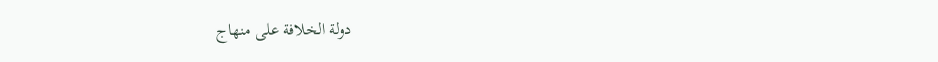دولة الخلافة على منهاج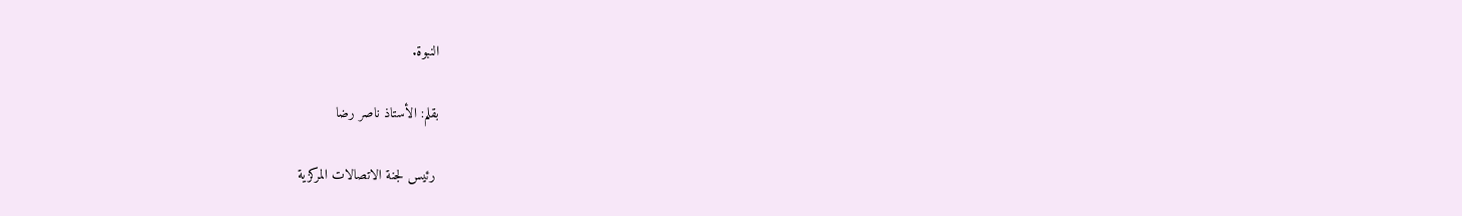النبوة.

بقلم: الأستاذ ناصر رضا

 رئيس لجنة الاتصالات المركزية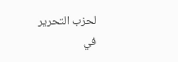لحزب التحرير في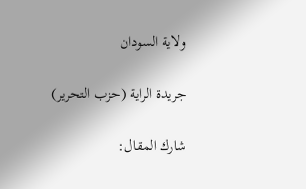ولاية السودان

جريدة الراية (حزب التحرير)

شارك المقال: